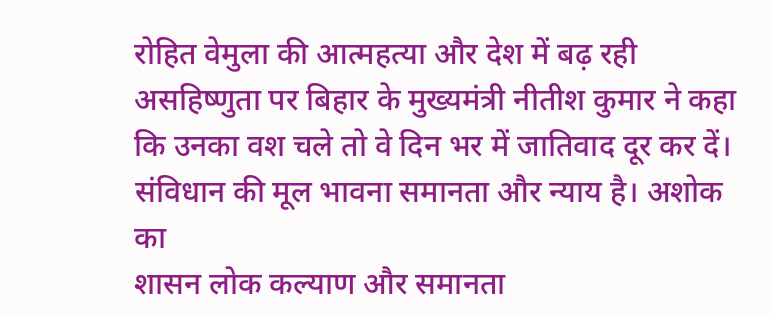रोहित वेमुला की आत्महत्या और देश में बढ़ रही असहिष्णुता पर बिहार के मुख्यमंत्री नीतीश कुमार ने कहा कि उनका वश चले तो वे दिन भर में जातिवाद दूर कर दें। संविधान की मूल भावना समानता और न्याय है। अशोक का
शासन लोक कल्याण और समानता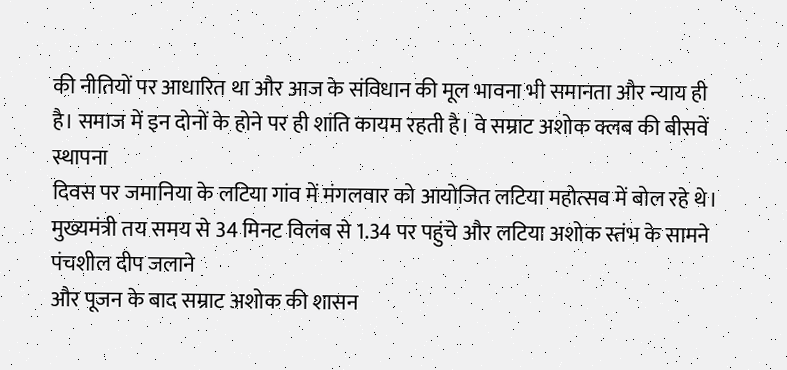की नीतियों पर आधारित था और आज के संविधान की मूल भावना भी समानता और न्याय ही है। समाज में इन दोनों के होने पर ही शांति कायम रहती है। वे सम्राट अशोक क्लब की बीसवें स्थापना
दिवस पर जमानिया के लटिया गांव में मंगलवार को आयोजित लटिया महोत्सव में बोल रहे थे।
मुख्यमंत्री तय समय से 34 मिनट विलंब से 1.34 पर पहुंचे और लटिया अशोक स्तंभ के सामने पंचशील दीप जलाने
और पूजन के बाद सम्राट अशोक की शासन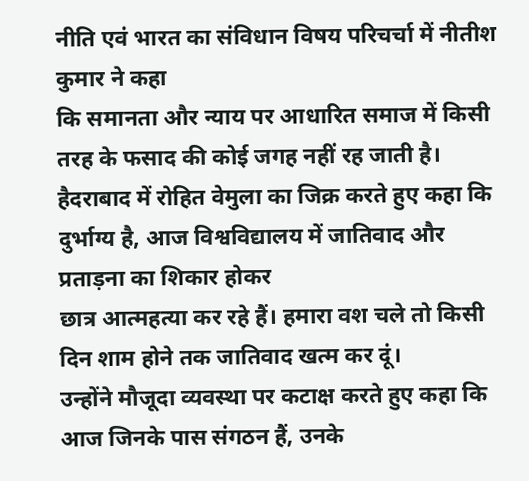नीति एवं भारत का संविधान विषय परिचर्चा में नीतीश कुमार ने कहा
कि समानता और न्याय पर आधारित समाज में किसी तरह के फसाद की कोई जगह नहीं रह जाती है। हैदराबाद में रोहित वेमुला का जिक्र करते हुए कहा कि दुर्भाग्य है, आज विश्वविद्यालय में जातिवाद और प्रताड़ना का शिकार होकर
छात्र आत्महत्या कर रहे हैं। हमारा वश चले तो किसी दिन शाम होने तक जातिवाद खत्म कर दूं।
उन्होंने मौजूदा व्यवस्था पर कटाक्ष करते हुए कहा कि आज जिनके पास संगठन हैं, उनके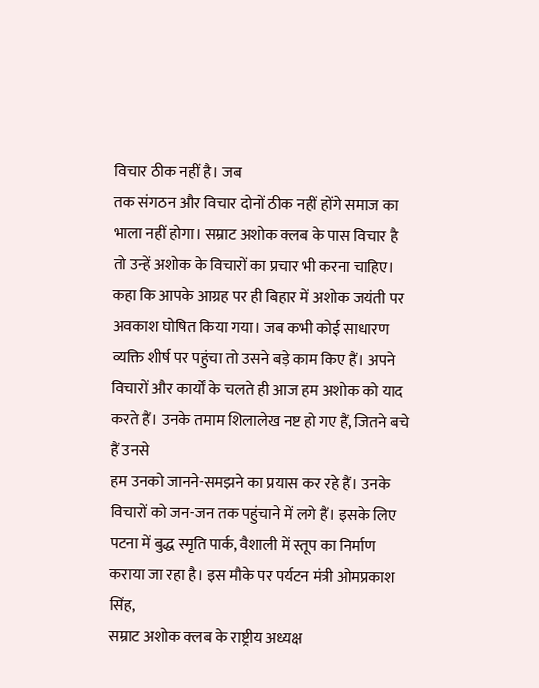विचार ठीक नहीं है। जब
तक संगठन और विचार दोनों ठीक नहीं होंगे समाज का भाला नहीं होगा। सम्राट अशोक क्लब के पास विचार है तो उन्हें अशोक के विचारों का प्रचार भी करना चाहिए। कहा कि आपके आग्रह पर ही बिहार में अशोक जयंती पर
अवकाश घोषित किया गया। जब कभी कोई साधारण व्यक्ति शीर्ष पर पहुंचा तो उसने बड़े काम किए हैं। अपने विचारों और कार्यों के चलते ही आज हम अशोक को याद करते हैं। उनके तमाम शिलालेख नष्ट हो गए हैं, जितने बचे हैं उनसे
हम उनको जानने-समझने का प्रयास कर रहे हैं। उनके विचारों को जन-जन तक पहुंचाने में लगे हैं। इसके लिए पटना में बुद्ध स्मृति पार्क, वैशाली में स्तूप का निर्माण कराया जा रहा है। इस मौके पर पर्यटन मंत्री ओमप्रकाश सिंह,
सम्राट अशोक क्लब के राष्ट्रीय अध्यक्ष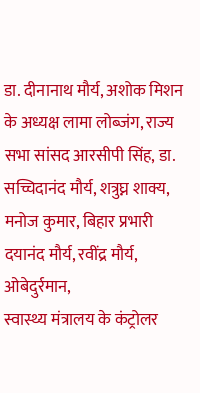डा. दीनानाथ मौर्य, अशोक मिशन के अध्यक्ष लामा लोब्जंग, राज्य सभा सांसद आरसीपी सिंह, डा. सच्चिदानंद मौर्य, शत्रुघ्न शाक्य, मनोज कुमार, बिहार प्रभारी दयानंद मौर्य, रवींद्र मौर्य, ओबेदुर्रमान,
स्वास्थ्य मंत्रालय के कंट्रोलर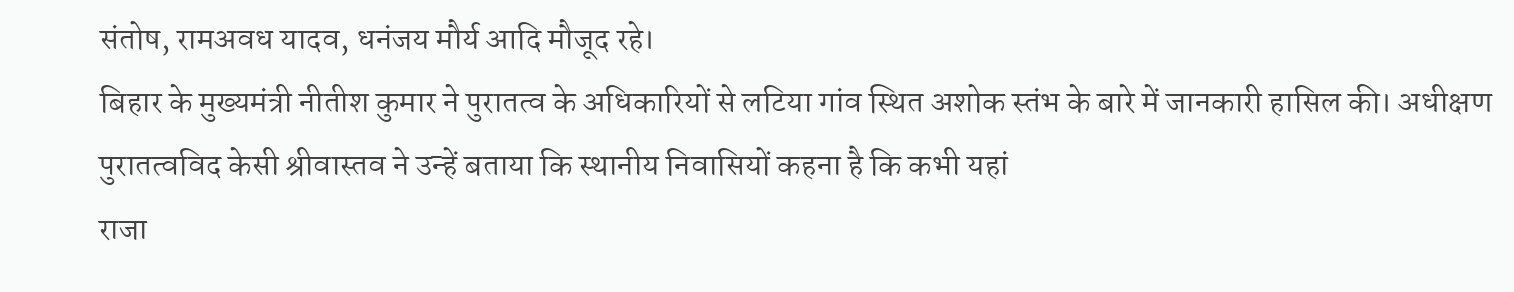संतोष, रामअवध यादव, धनंजय मौर्य आदि मौजूद रहे।
बिहार के मुख्यमंत्री नीतीश कुमार ने पुरातत्व के अधिकारियों से लटिया गांव स्थित अशोक स्तंभ के बारे में जानकारी हासिल की। अधीक्षण पुरातत्वविद केसी श्रीवास्तव ने उन्हें बताया कि स्थानीय निवासियों कहना है कि कभी यहां
राजा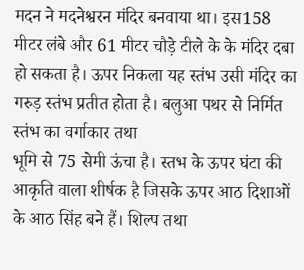मदन ने मदनेश्वरन मंदिर बनवाया था। इस158 मीटर लंबे और 61 मीटर चौड़े टीले के के मंदिर दबा हो सकता है। ऊपर निकला यह स्तंभ उसी मंदिर का गरुड़ स्तंभ प्रतीत होता है। बलुआ पथर से निर्मित स्तंभ का वर्गाकार तथा
भूमि से 75 सेमी ऊंचा है। स्तभ के ऊपर घंटा की आकृति वाला शीर्षक है जिसके ऊपर आठ दिशाओं के आठ सिंह बने हैं। शिल्प तथा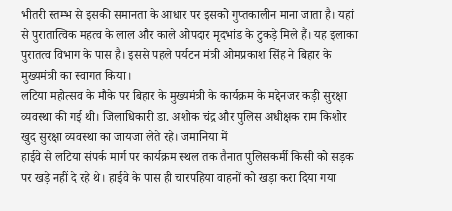भीतरी स्तम्भ से इसकी समानता के आधार पर इसको गुप्तकालीन माना जाता है। यहां से पुरातात्विक महत्व के लाल और काले ओपदार मृदभांड के टुकड़े मिले हैं। यह इलाका पुरातत्व विभाग के पास है। इससे पहले पर्यटन मंत्री ओमप्रकाश सिंह ने बिहार के मुख्यमंत्री का स्वागत किया।
लटिया महोत्सव के मौके पर बिहार के मुख्यमंत्री के कार्यक्रम के मद्देनजर कड़ी सुरक्षा व्यवस्था की गई थी। जिलाधिकारी डा. अशोक चंद्र और पुलिस अधीक्षक राम किशोर खुद सुरक्षा व्यवस्था का जायजा लेते रहे। जमानिया में
हाईवे से लटिया संपर्क मार्ग पर कार्यक्रम स्थल तक तैनात पुलिसकर्मी किसी को सड़क पर खड़े नहीं दे रहे थे। हाईवे के पास ही चारपहिया वाहनों को खड़ा करा दिया गया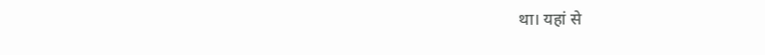था। यहां से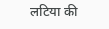लटिया की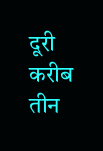दूरी करीब तीन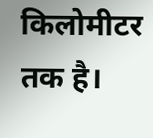किलोमीटर तक है।